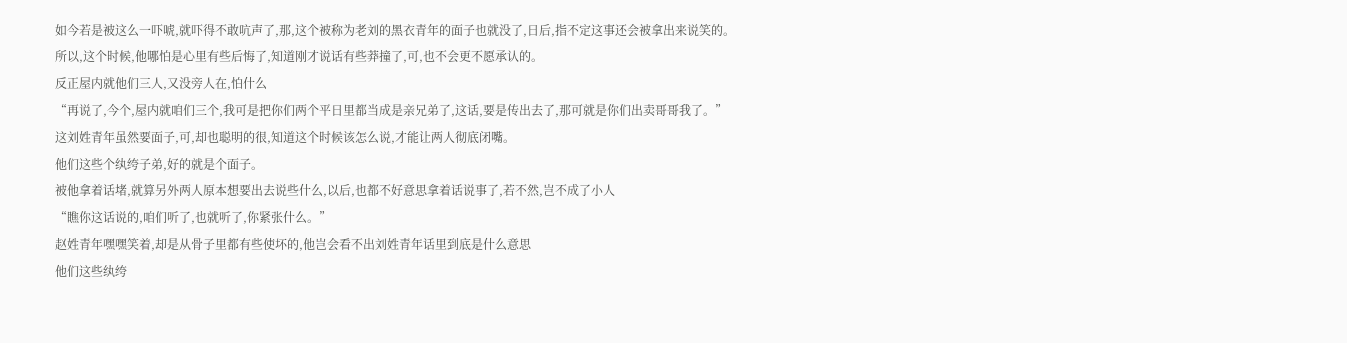如今若是被这么一吓唬,就吓得不敢吭声了,那,这个被称为老刘的黑衣青年的面子也就没了,日后,指不定这事还会被拿出来说笑的。
所以,这个时候,他哪怕是心里有些后悔了,知道刚才说话有些莽撞了,可,也不会更不愿承认的。
反正屋内就他们三人,又没旁人在,怕什么
“再说了,今个,屋内就咱们三个,我可是把你们两个平日里都当成是亲兄弟了,这话,要是传出去了,那可就是你们出卖哥哥我了。”
这刘姓青年虽然要面子,可,却也聪明的很,知道这个时候该怎么说,才能让两人彻底闭嘴。
他们这些个纨绔子弟,好的就是个面子。
被他拿着话堵,就算另外两人原本想要出去说些什么,以后,也都不好意思拿着话说事了,若不然,岂不成了小人
“瞧你这话说的,咱们听了,也就听了,你紧张什么。”
赵姓青年嘿嘿笑着,却是从骨子里都有些使坏的,他岂会看不出刘姓青年话里到底是什么意思
他们这些纨绔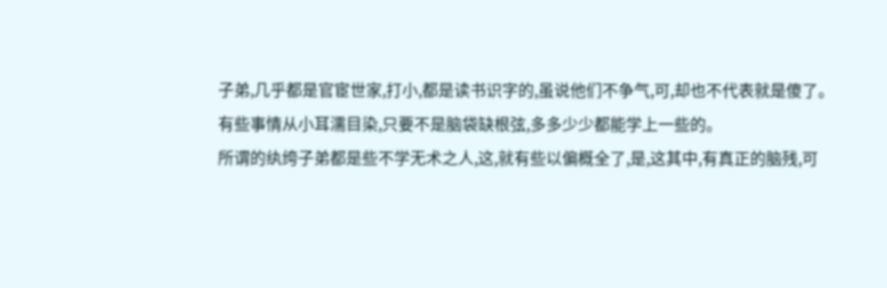子弟,几乎都是官宦世家,打小,都是读书识字的,虽说他们不争气,可,却也不代表就是傻了。
有些事情从小耳濡目染,只要不是脑袋缺根弦,多多少少都能学上一些的。
所谓的纨绔子弟都是些不学无术之人,这,就有些以偏概全了,是,这其中,有真正的脑残,可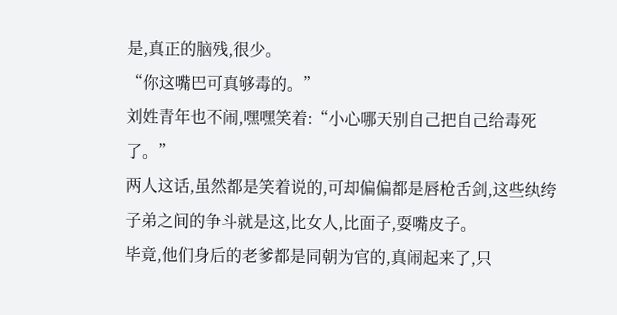是,真正的脑残,很少。
“你这嘴巴可真够毒的。”
刘姓青年也不闹,嘿嘿笑着:“小心哪天别自己把自己给毒死了。”
两人这话,虽然都是笑着说的,可却偏偏都是唇枪舌剑,这些纨绔子弟之间的争斗就是这,比女人,比面子,耍嘴皮子。
毕竟,他们身后的老爹都是同朝为官的,真闹起来了,只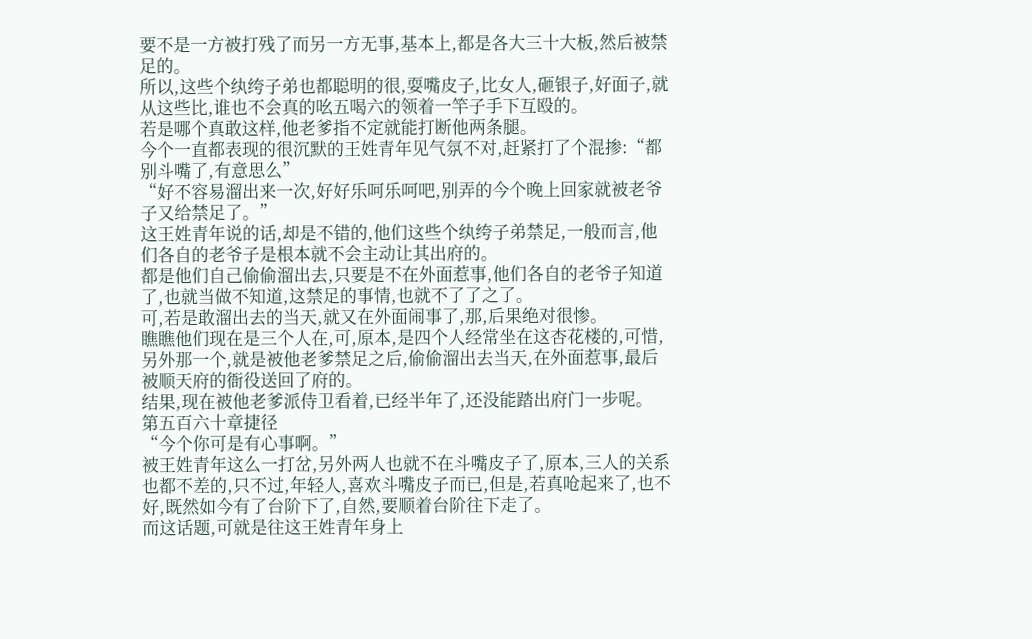要不是一方被打残了而另一方无事,基本上,都是各大三十大板,然后被禁足的。
所以,这些个纨绔子弟也都聪明的很,耍嘴皮子,比女人,砸银子,好面子,就从这些比,谁也不会真的吆五喝六的领着一竿子手下互殴的。
若是哪个真敢这样,他老爹指不定就能打断他两条腿。
今个一直都表现的很沉默的王姓青年见气氛不对,赶紧打了个混掺:“都别斗嘴了,有意思么”
“好不容易溜出来一次,好好乐呵乐呵吧,别弄的今个晚上回家就被老爷子又给禁足了。”
这王姓青年说的话,却是不错的,他们这些个纨绔子弟禁足,一般而言,他们各自的老爷子是根本就不会主动让其出府的。
都是他们自己偷偷溜出去,只要是不在外面惹事,他们各自的老爷子知道了,也就当做不知道,这禁足的事情,也就不了了之了。
可,若是敢溜出去的当天,就又在外面闹事了,那,后果绝对很惨。
瞧瞧他们现在是三个人在,可,原本,是四个人经常坐在这杏花楼的,可惜,另外那一个,就是被他老爹禁足之后,偷偷溜出去当天,在外面惹事,最后被顺天府的衙役送回了府的。
结果,现在被他老爹派侍卫看着,已经半年了,还没能踏出府门一步呢。
第五百六十章捷径
“今个你可是有心事啊。”
被王姓青年这么一打岔,另外两人也就不在斗嘴皮子了,原本,三人的关系也都不差的,只不过,年轻人,喜欢斗嘴皮子而已,但是,若真呛起来了,也不好,既然如今有了台阶下了,自然,要顺着台阶往下走了。
而这话题,可就是往这王姓青年身上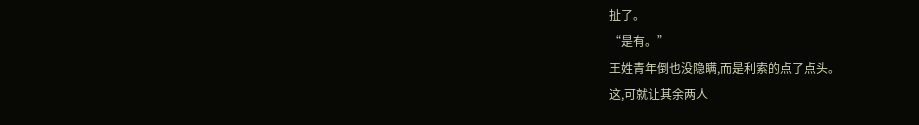扯了。
“是有。”
王姓青年倒也没隐瞒,而是利索的点了点头。
这,可就让其余两人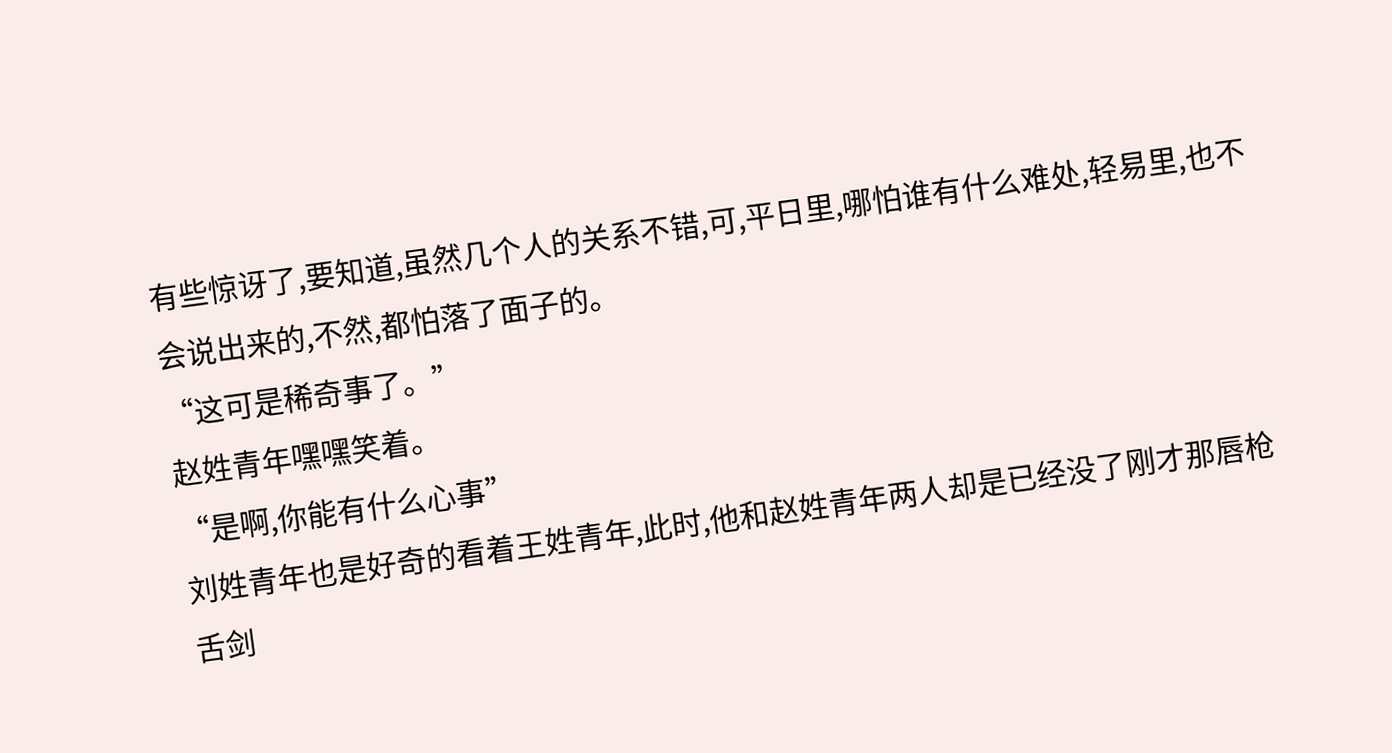有些惊讶了,要知道,虽然几个人的关系不错,可,平日里,哪怕谁有什么难处,轻易里,也不会说出来的,不然,都怕落了面子的。
“这可是稀奇事了。”
赵姓青年嘿嘿笑着。
“是啊,你能有什么心事”
刘姓青年也是好奇的看着王姓青年,此时,他和赵姓青年两人却是已经没了刚才那唇枪舌剑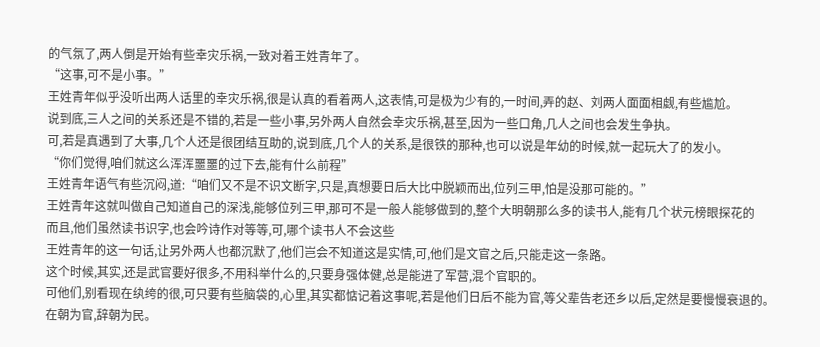的气氛了,两人倒是开始有些幸灾乐祸,一致对着王姓青年了。
“这事,可不是小事。”
王姓青年似乎没听出两人话里的幸灾乐祸,很是认真的看着两人,这表情,可是极为少有的,一时间,弄的赵、刘两人面面相觑,有些尴尬。
说到底,三人之间的关系还是不错的,若是一些小事,另外两人自然会幸灾乐祸,甚至,因为一些口角,几人之间也会发生争执。
可,若是真遇到了大事,几个人还是很团结互助的,说到底,几个人的关系,是很铁的那种,也可以说是年幼的时候,就一起玩大了的发小。
“你们觉得,咱们就这么浑浑噩噩的过下去,能有什么前程”
王姓青年语气有些沉闷,道:“咱们又不是不识文断字,只是,真想要日后大比中脱颖而出,位列三甲,怕是没那可能的。”
王姓青年这就叫做自己知道自己的深浅,能够位列三甲,那可不是一般人能够做到的,整个大明朝那么多的读书人,能有几个状元榜眼探花的
而且,他们虽然读书识字,也会吟诗作对等等,可,哪个读书人不会这些
王姓青年的这一句话,让另外两人也都沉默了,他们岂会不知道这是实情,可,他们是文官之后,只能走这一条路。
这个时候,其实,还是武官要好很多,不用科举什么的,只要身强体健,总是能进了军营,混个官职的。
可他们,别看现在纨绔的很,可只要有些脑袋的,心里,其实都惦记着这事呢,若是他们日后不能为官,等父辈告老还乡以后,定然是要慢慢衰退的。
在朝为官,辞朝为民。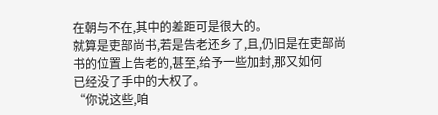在朝与不在,其中的差距可是很大的。
就算是吏部尚书,若是告老还乡了,且,仍旧是在吏部尚书的位置上告老的,甚至,给予一些加封,那又如何
已经没了手中的大权了。
“你说这些,咱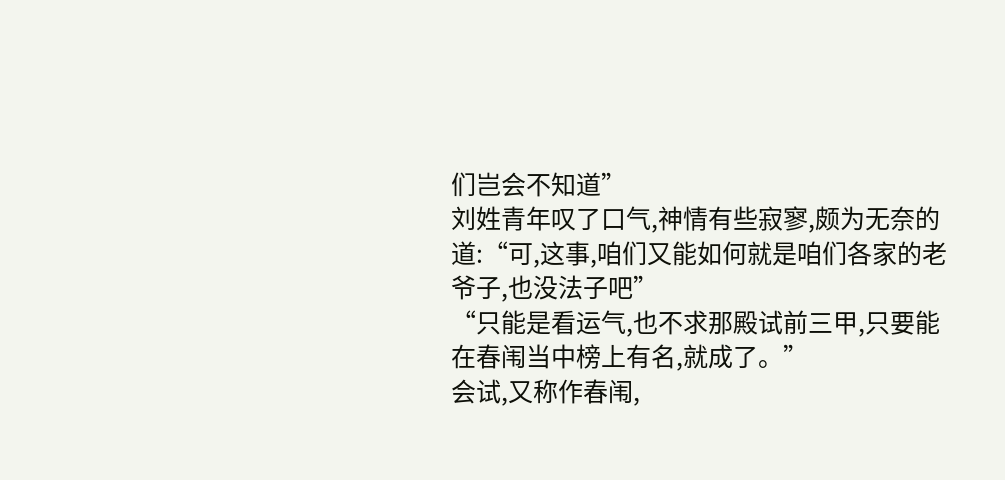们岂会不知道”
刘姓青年叹了口气,神情有些寂寥,颇为无奈的道:“可,这事,咱们又能如何就是咱们各家的老爷子,也没法子吧”
“只能是看运气,也不求那殿试前三甲,只要能在春闱当中榜上有名,就成了。”
会试,又称作春闱,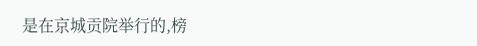是在京城贡院举行的,榜